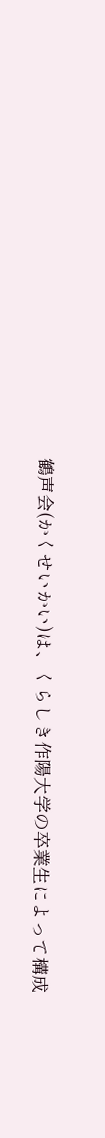鶴声会(かくせいかい)は、くらしき作陽大学の卒業生によって構成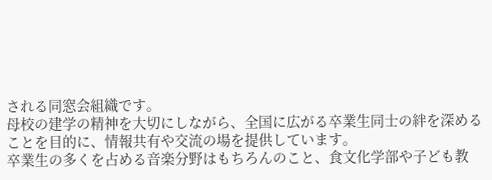される同窓会組織です。
母校の建学の精神を大切にしながら、全国に広がる卒業生同士の絆を深めることを目的に、情報共有や交流の場を提供しています。
卒業生の多くを占める音楽分野はもちろんのこと、食文化学部や子ども教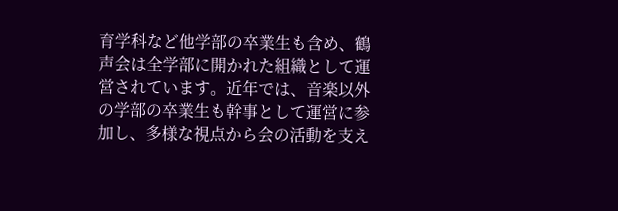育学科など他学部の卒業生も含め、鶴声会は全学部に開かれた組織として運営されています。近年では、音楽以外の学部の卒業生も幹事として運営に参加し、多様な視点から会の活動を支え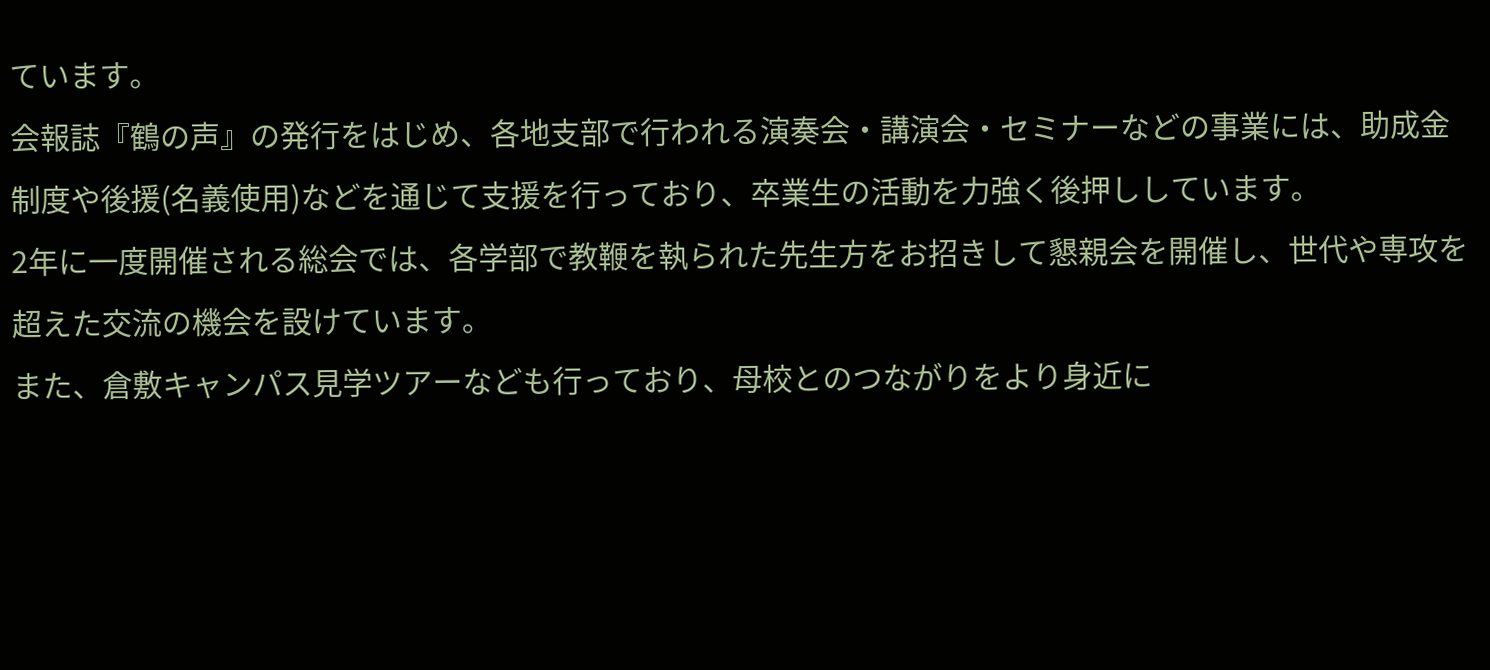ています。
会報誌『鶴の声』の発行をはじめ、各地支部で行われる演奏会・講演会・セミナーなどの事業には、助成金制度や後援(名義使用)などを通じて支援を行っており、卒業生の活動を力強く後押ししています。
2年に一度開催される総会では、各学部で教鞭を執られた先生方をお招きして懇親会を開催し、世代や専攻を超えた交流の機会を設けています。
また、倉敷キャンパス見学ツアーなども行っており、母校とのつながりをより身近に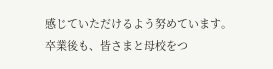感じていただけるよう努めています。
卒業後も、皆さまと母校をつ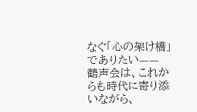なぐ「心の架け橋」でありたい——
鶴声会は、これからも時代に寄り添いながら、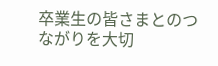卒業生の皆さまとのつながりを大切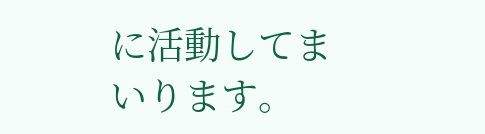に活動してまいります。